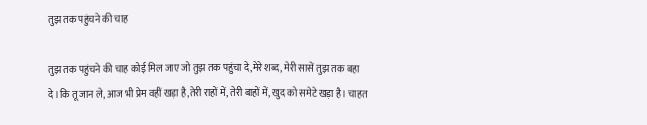तुझ तक पहुंचने की चाह

तुझ तक पहुंचने की चाह कोई मिल जाए जो तुझ तक पहुंचा दे,मेरे शब्द, मेरी सासें तुझ तक बहा दे।कि तू जान ले, आज भी प्रेम वहीं खड़ा है,तेरी राहों में, तेरी बाहों में, खुद को समेटे खड़ा है। चाहत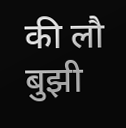की लौ बुझी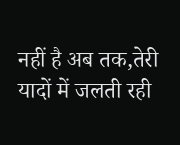नहीं है अब तक,तेरी यादों में जलती रही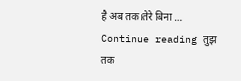है अब तक।तेरे बिना … Continue reading तुझ तक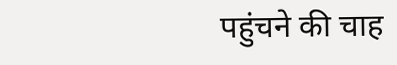पहुंचने की चाह